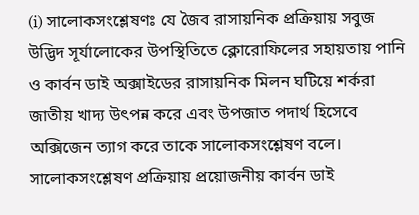(i) সালোকসংশ্লেষণঃ যে জৈব রাসায়নিক প্রক্রিয়ায় সবুজ উদ্ভিদ সূর্যালোকের উপস্থিতিতে ক্লোরোফিলের সহায়তায় পানি ও কার্বন ডাই অক্সাইডের রাসায়নিক মিলন ঘটিয়ে শর্করা জাতীয় খাদ্য উৎপন্ন করে এবং উপজাত পদার্থ হিসেবে অক্সিজেন ত্যাগ করে তাকে সালোকসংশ্লেষণ বলে। সালোকসংশ্লেষণ প্রক্রিয়ায় প্রয়োজনীয় কার্বন ডাই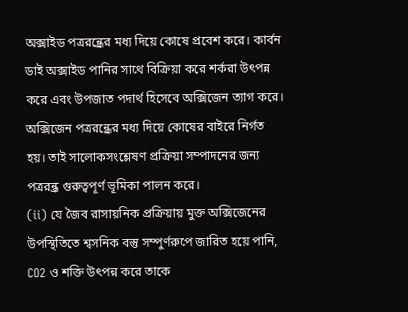অক্সাইড পত্ররন্ধ্রের মধ্য দিয়ে কোষে প্রবেশ করে। কার্বন ডাই অক্সাইড পানির সাথে বিক্রিয়া করে শর্করা উৎপন্ন করে এবং উপজাত পদার্থ হিসেবে অক্সিজেন ত্যাগ করে। অক্সিজেন পত্ররন্ধ্রের মধ্য দিয়ে কোষের বাইরে নির্গত হয়। তাই সালোকসংশ্লেষণ প্রক্রিয়া সম্পাদনের জন্য পত্ররন্ধ্র গুরুত্বপূর্ণ ভূমিকা পালন করে।
(ii) যে জৈব রাসায়নিক প্রক্রিয়ায় মুক্ত অক্সিজেনের উপস্থিতিতে শ্বসনিক বস্তু সম্পুর্ণরুপে জারিত হয়ে পানি, CO2 ও শক্তি উৎপন্ন করে তাকে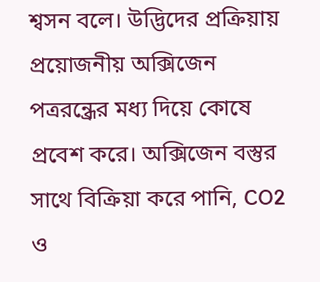শ্বসন বলে। উদ্ভিদের প্রক্রিয়ায় প্রয়োজনীয় অক্সিজেন পত্ররন্ধ্রের মধ্য দিয়ে কোষে প্রবেশ করে। অক্সিজেন বস্তুর সাথে বিক্রিয়া করে পানি, CO2 ও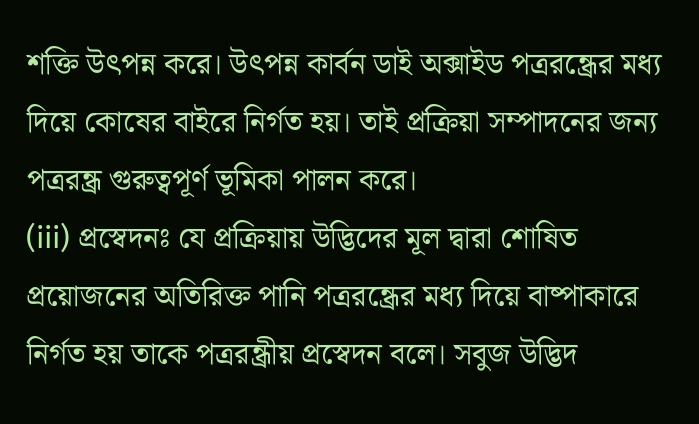শক্তি উৎপন্ন করে। উৎপন্ন কার্বন ডাই অক্সাইড পত্ররন্ধ্রের মধ্য দিয়ে কোষের বাইরে নির্গত হয়। তাই প্রক্রিয়া সম্পাদনের জন্য পত্ররন্ধ্র গুরুত্বপূর্ণ ভূমিকা পালন করে।
(iii) প্রস্বেদনঃ যে প্রক্রিয়ায় উদ্ভিদের মূল দ্বারা শোষিত প্রয়োজনের অতিরিক্ত পানি পত্ররন্ধ্রের মধ্য দিয়ে বাষ্পাকারে নির্গত হয় তাকে পত্ররন্ধ্রীয় প্রস্বেদন বলে। সবুজ উদ্ভিদ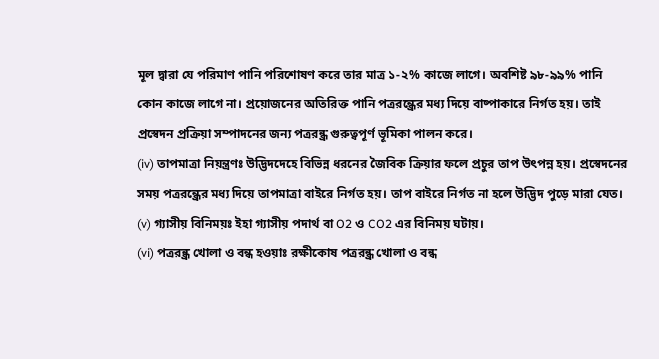মূল দ্বারা যে পরিমাণ পানি পরিশোষণ করে তার মাত্র ১-২% কাজে লাগে। অবশিষ্ট ৯৮-৯৯% পানি কোন কাজে লাগে না। প্রয়োজনের অতিরিক্ত পানি পত্ররন্ধ্রের মধ্য দিয়ে বাষ্পাকারে নির্গত হয়। তাই প্রস্বেদন প্রক্রিয়া সম্পাদনের জন্য পত্ররন্ধ্র গুরুত্বপূর্ণ ভূমিকা পালন করে।
(iv) তাপমাত্রা নিয়ন্ত্রণঃ উদ্ভিদদেহে বিভিন্ন ধরনের জৈবিক ক্রিয়ার ফলে প্রচুর তাপ উৎপন্ন হয়। প্রস্বেদনের সময় পত্ররন্ধ্রের মধ্য দিয়ে তাপমাত্রা বাইরে নির্গত হয়। তাপ বাইরে নির্গত না হলে উদ্ভিদ পুড়ে মারা যেত।
(v) গ্যাসীয় বিনিময়ঃ ইহা গ্যাসীয় পদার্থ বা O2 ও CO2 এর বিনিময় ঘটায়।
(vi) পত্ররন্ধ্র খোলা ও বন্ধ হওয়াঃ রক্ষীকোষ পত্ররন্ধ্র খোলা ও বন্ধ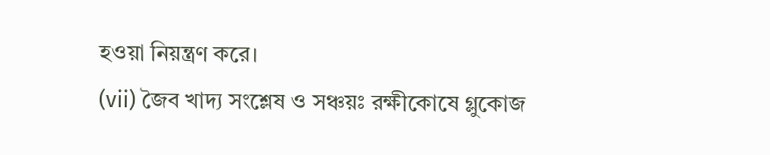হওয়া নিয়ন্ত্রণ করে।
(vii) জৈব খাদ্য সংশ্লেষ ও সঞ্চয়ঃ রক্ষীকোষে গ্লুকোজ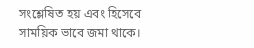সংশ্লেষিত হয় এবং হিসেবে সাময়িক ভাবে জমা থাকে।